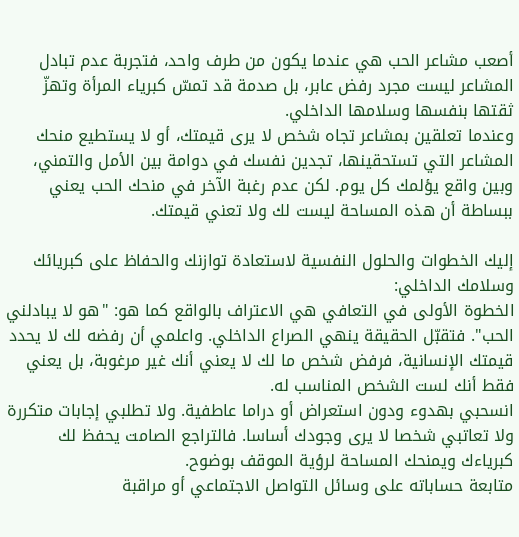أصعب مشاعر الحب هي عندما يكون من طرف واحد، فتجربة عدم تبادل المشاعر ليست مجرد رفض عابر، بل صدمة قد تمسّ كبرياء المرأة وتهزّ ثقتها بنفسها وسلامها الداخلي.
وعندما تعلقين بمشاعر تجاه شخص لا يرى قيمتك، أو لا يستطيع منحك المشاعر التي تستحقينها، تجدين نفسك في دوامة بين الأمل والتمني، وبين واقع يؤلمك كل يوم. لكن عدم رغبة الآخر في منحك الحب يعني ببساطة أن هذه المساحة ليست لك ولا تعني قيمتك.

إليك الخطوات والحلول النفسية لاستعادة توازنك والحفاظ على كبريائك وسلامك الداخلي:
الخطوة الأولى في التعافي هي الاعتراف بالواقع كما هو: "هو لا يبادلني الحب". فتقبّل الحقيقة ينهي الصراع الداخلي. واعلمي أن رفضه لك لا يحدد قيمتك الإنسانية، فرفض شخص ما لك لا يعني أنك غير مرغوبة، بل يعني فقط أنك لست الشخص المناسب له.
انسحبي بهدوء ودون استعراض أو دراما عاطفية. ولا تطلبي إجابات متكررة ولا تعاتبي شخصا لا يرى وجودك أساسا. فالتراجع الصامت يحفظ لك كبرياءك ويمنحك المساحة لرؤية الموقف بوضوح.
متابعة حساباته على وسائل التواصل الاجتماعي أو مراقبة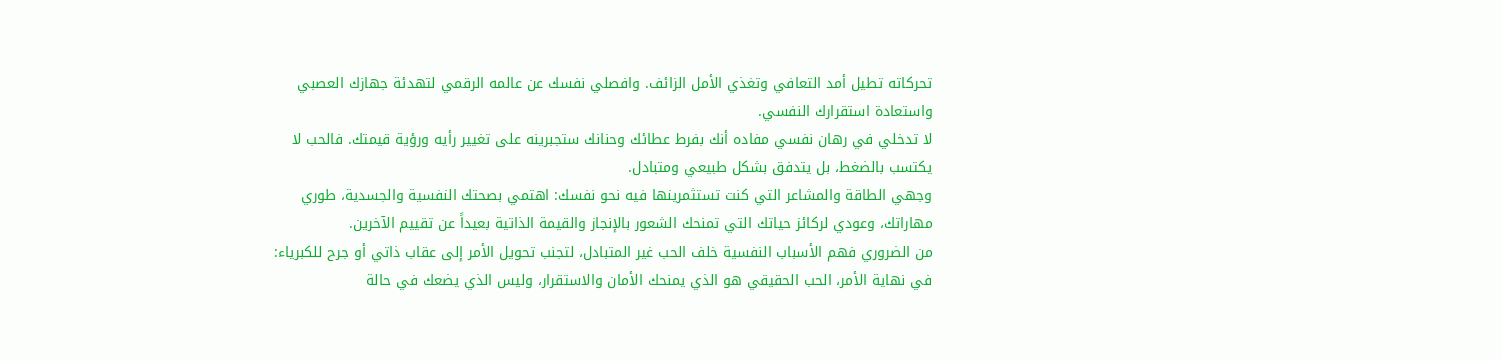تحركاته تطيل أمد التعافي وتغذي الأمل الزائف. وافصلي نفسك عن عالمه الرقمي لتهدئة جهازك العصبي واستعادة استقرارك النفسي.
لا تدخلي في رهان نفسي مفاده أنك بفرط عطائك وحنانك ستجبرينه على تغيير رأيه ورؤية قيمتك. فالحب لا يكتسب بالضغط، بل يتدفق بشكل طبيعي ومتبادل.
وجهي الطاقة والمشاعر التي كنت تستثمرينها فيه نحو نفسك: اهتمي بصحتك النفسية والجسدية، طوري مهاراتك، وعودي لركائز حياتك التي تمنحك الشعور بالإنجاز والقيمة الذاتية بعيداً عن تقييم الآخرين.
من الضروري فهم الأسباب النفسية خلف الحب غير المتبادل، لتجنب تحويل الأمر إلى عقاب ذاتي أو جرح للكبرياء:
في نهاية الأمر، الحب الحقيقي هو الذي يمنحك الأمان والاستقرار، وليس الذي يضعك في حالة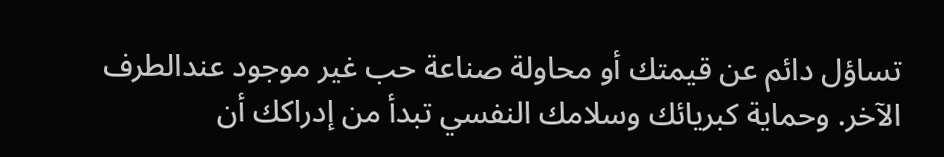تساؤل دائم عن قيمتك أو محاولة صناعة حب غير موجود عندالطرف الآخر. وحماية كبريائك وسلامك النفسي تبدأ من إدراكك أن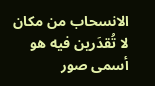الانسحاب من مكان لا تُقدَرين فيه هو أسمى صور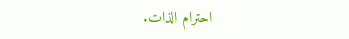احترام الذات.